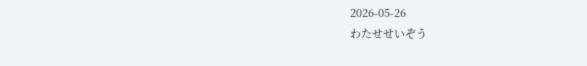2026-05-26
わたせせいぞう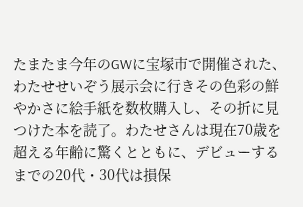たまたま今年のGWに宝塚市で開催された、わたせせいぞう展示会に行きその色彩の鮮やかさに絵手紙を数枚購入し、その折に見つけた本を読了。わたせさんは現在70歳を超える年齢に驚くとともに、デビューするまでの20代・30代は損保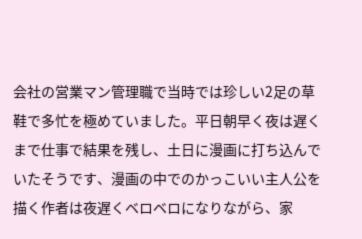会社の営業マン管理職で当時では珍しい2足の草鞋で多忙を極めていました。平日朝早く夜は遅くまで仕事で結果を残し、土日に漫画に打ち込んでいたそうです、漫画の中でのかっこいい主人公を描く作者は夜遅くベロベロになりながら、家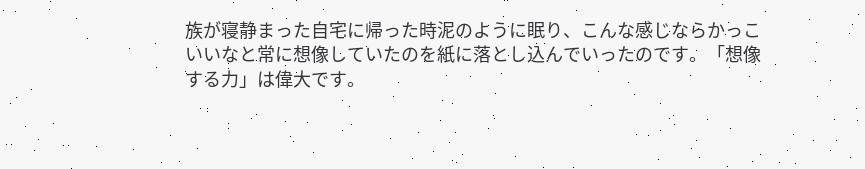族が寝静まった自宅に帰った時泥のように眠り、こんな感じならかっこいいなと常に想像していたのを紙に落とし込んでいったのです。「想像する力」は偉大です。